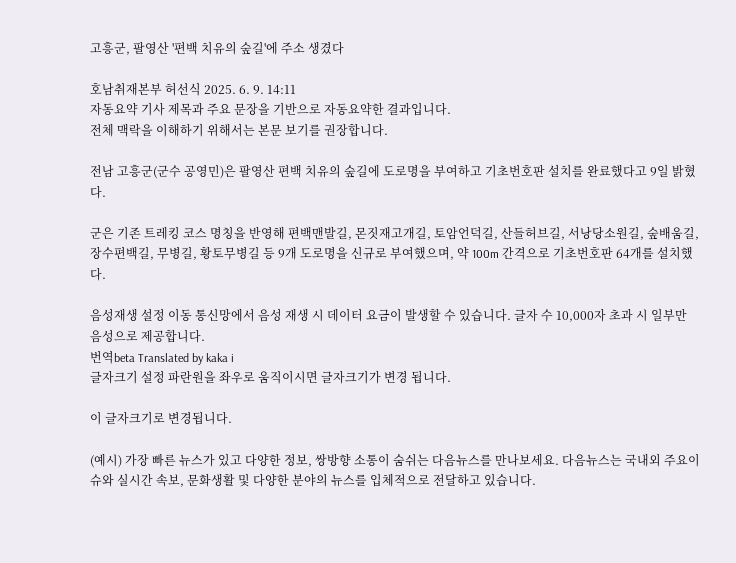고흥군, 팔영산 '편백 치유의 숲길'에 주소 생겼다

호남취재본부 허선식 2025. 6. 9. 14:11
자동요약 기사 제목과 주요 문장을 기반으로 자동요약한 결과입니다.
전체 맥락을 이해하기 위해서는 본문 보기를 권장합니다.

전남 고흥군(군수 공영민)은 팔영산 편백 치유의 숲길에 도로명을 부여하고 기초번호판 설치를 완료했다고 9일 밝혔다.

군은 기존 트레킹 코스 명칭을 반영해 편백맨발길, 몬짓재고개길, 토암언덕길, 산들허브길, 서낭당소원길, 숲배움길, 장수편백길, 무병길, 황토무병길 등 9개 도로명을 신규로 부여했으며, 약 100m 간격으로 기초번호판 64개를 설치했다.

음성재생 설정 이동 통신망에서 음성 재생 시 데이터 요금이 발생할 수 있습니다. 글자 수 10,000자 초과 시 일부만 음성으로 제공합니다.
번역beta Translated by kaka i
글자크기 설정 파란원을 좌우로 움직이시면 글자크기가 변경 됩니다.

이 글자크기로 변경됩니다.

(예시) 가장 빠른 뉴스가 있고 다양한 정보, 쌍방향 소통이 숨쉬는 다음뉴스를 만나보세요. 다음뉴스는 국내외 주요이슈와 실시간 속보, 문화생활 및 다양한 분야의 뉴스를 입체적으로 전달하고 있습니다.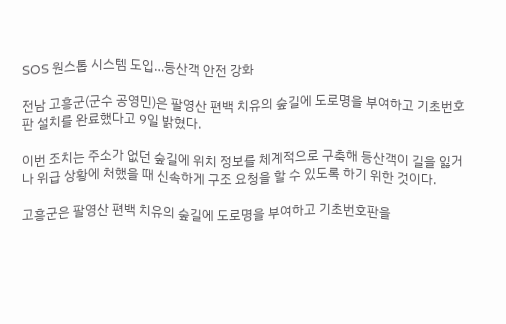SOS 원스톱 시스템 도입…등산객 안전 강화

전남 고흥군(군수 공영민)은 팔영산 편백 치유의 숲길에 도로명을 부여하고 기초번호판 설치를 완료했다고 9일 밝혔다.

이번 조치는 주소가 없던 숲길에 위치 정보를 체계적으로 구축해 등산객이 길을 잃거나 위급 상황에 처했을 때 신속하게 구조 요청을 할 수 있도록 하기 위한 것이다.

고흥군은 팔영산 편백 치유의 숲길에 도로명을 부여하고 기초번호판을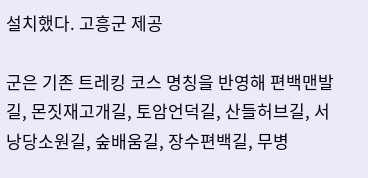설치했다. 고흥군 제공

군은 기존 트레킹 코스 명칭을 반영해 편백맨발길, 몬짓재고개길, 토암언덕길, 산들허브길, 서낭당소원길, 숲배움길, 장수편백길, 무병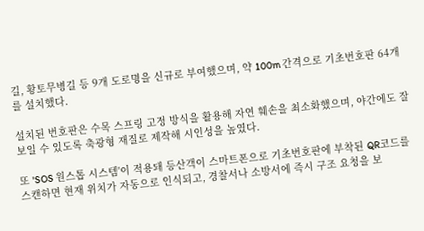길, 황토무병길 등 9개 도로명을 신규로 부여했으며, 약 100m 간격으로 기초번호판 64개를 설치했다.

설치된 번호판은 수목 스프링 고정 방식을 활용해 자연 훼손을 최소화했으며, 야간에도 잘 보일 수 있도록 축광형 재질로 제작해 시인성을 높였다.

또 'SOS 원스톱 시스템'이 적용돼 등산객이 스마트폰으로 기초번호판에 부착된 QR코드를 스캔하면 현재 위치가 자동으로 인식되고, 경찰서나 소방서에 즉시 구조 요청을 보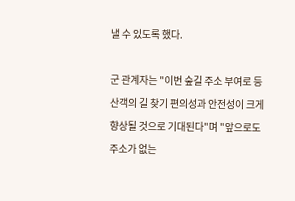낼 수 있도록 했다.

군 관계자는 "이번 숲길 주소 부여로 등산객의 길 찾기 편의성과 안전성이 크게 향상될 것으로 기대된다"며 "앞으로도 주소가 없는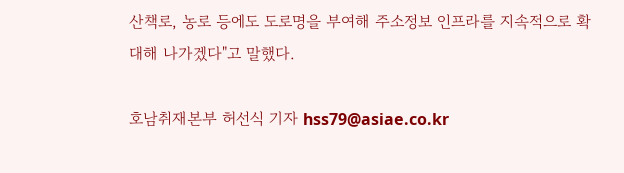산책로, 농로 등에도 도로명을 부여해 주소정보 인프라를 지속적으로 확대해 나가겠다"고 말했다.

호남취재본부 허선식 기자 hss79@asiae.co.kr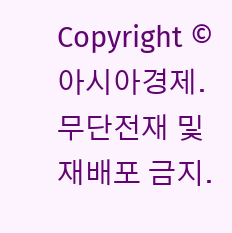Copyright © 아시아경제. 무단전재 및 재배포 금지.